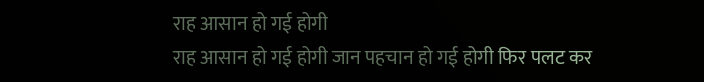राह आसान हो गई होगी
राह आसान हो गई होगी जान पहचान हो गई होगी फिर पलट कर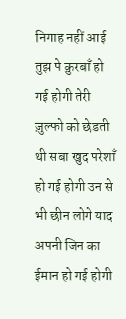निगाह नहीं आई तुझ पे क़ुरबाँ हो गई होगी तेरी ज़ुल्फो को छेडती थी सबा खुद परेशाँ हो गई होगी उन से भी छीन लोगे याद अपनी जिन का ईमान हो गई होगी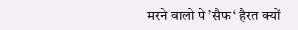मरने वालो पे ’सैफ‘ हैरत क्यों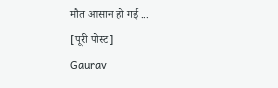मौत आसान हो गई ...
[पूरी पोस्ट]
Gaurav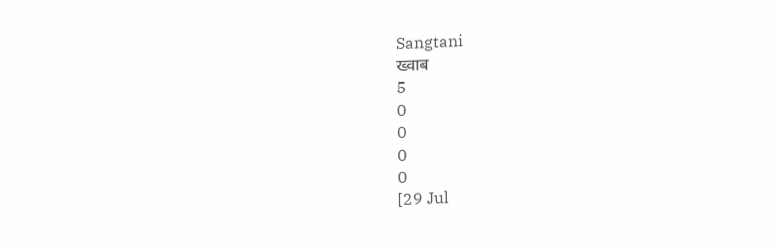Sangtani
ख्वाब
5
0
0
0
0
[29 Jul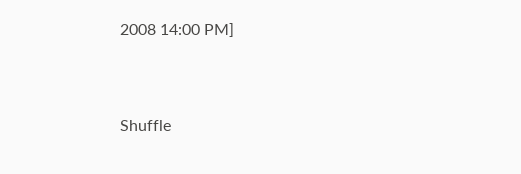2008 14:00 PM]



Shuffle